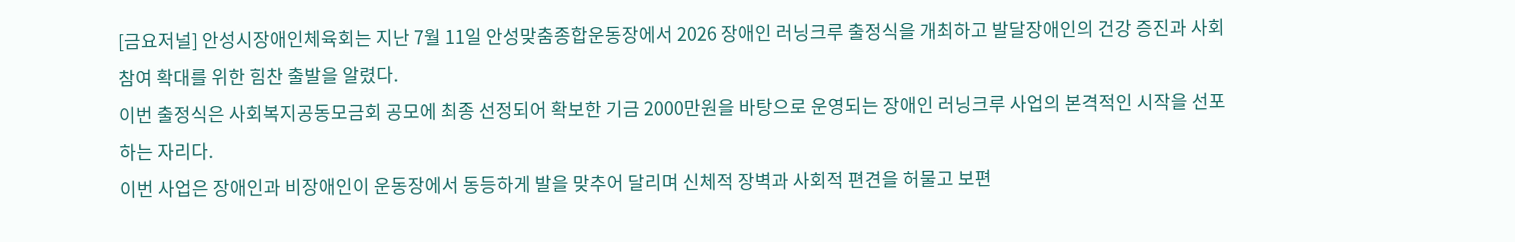[금요저널] 안성시장애인체육회는 지난 7월 11일 안성맞춤종합운동장에서 2026 장애인 러닝크루 출정식을 개최하고 발달장애인의 건강 증진과 사회 참여 확대를 위한 힘찬 출발을 알렸다.
이번 출정식은 사회복지공동모금회 공모에 최종 선정되어 확보한 기금 2000만원을 바탕으로 운영되는 장애인 러닝크루 사업의 본격적인 시작을 선포하는 자리다.
이번 사업은 장애인과 비장애인이 운동장에서 동등하게 발을 맞추어 달리며 신체적 장벽과 사회적 편견을 허물고 보편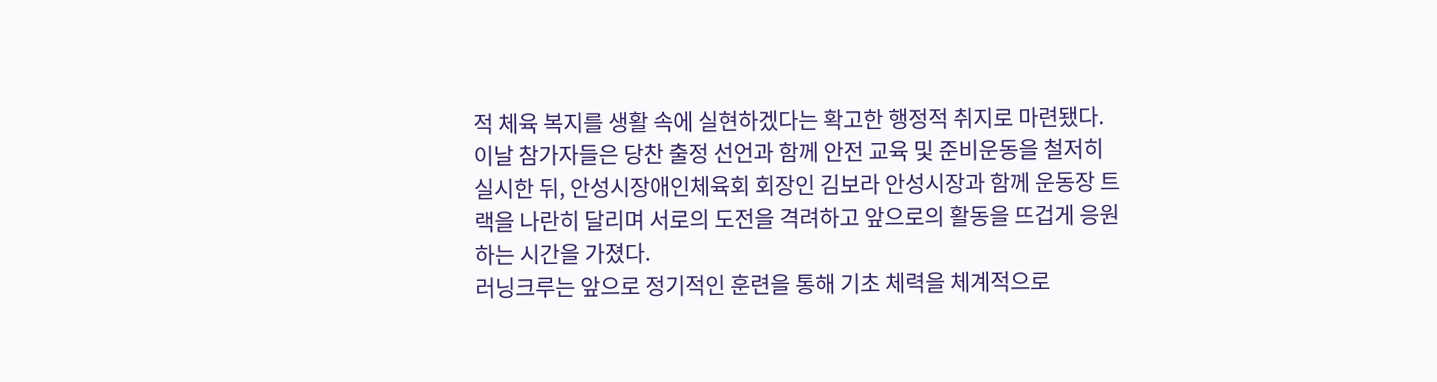적 체육 복지를 생활 속에 실현하겠다는 확고한 행정적 취지로 마련됐다.
이날 참가자들은 당찬 출정 선언과 함께 안전 교육 및 준비운동을 철저히 실시한 뒤, 안성시장애인체육회 회장인 김보라 안성시장과 함께 운동장 트랙을 나란히 달리며 서로의 도전을 격려하고 앞으로의 활동을 뜨겁게 응원하는 시간을 가졌다.
러닝크루는 앞으로 정기적인 훈련을 통해 기초 체력을 체계적으로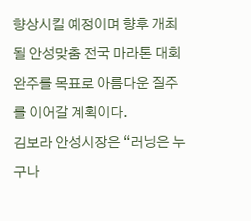향상시킬 예정이며 향후 개최될 안성맞춤 전국 마라톤 대회 완주를 목표로 아름다운 질주를 이어갈 계획이다.
김보라 안성시장은 “러닝은 누구나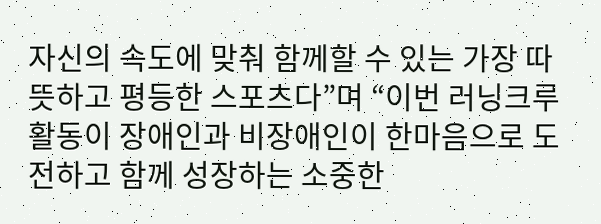자신의 속도에 맞춰 함께할 수 있는 가장 따뜻하고 평등한 스포츠다”며 “이번 러닝크루 활동이 장애인과 비장애인이 한마음으로 도전하고 함께 성장하는 소중한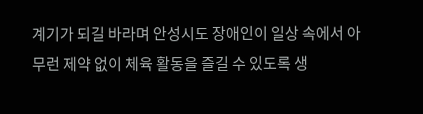계기가 되길 바라며 안성시도 장애인이 일상 속에서 아무런 제약 없이 체육 활동을 즐길 수 있도록 생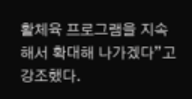활체육 프로그램을 지속해서 확대해 나가겠다”고 강조했다.